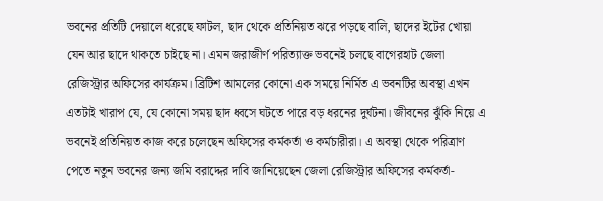ভবনের প্রতিটি দেয়ালে ধরেছে ফাটল, ছাদ থেকে প্রতিনিয়ত ঝরে পড়ছে বালি, ছাদের ইটের খোয়া যেন আর ছাদে থাকতে চাইছে না। এমন জরাজীর্ণ পরিত্যাক্ত ভবনেই চলছে বাগেরহাট জেলা রেজিস্ট্রার অফিসের কার্যক্রম। ব্রিটিশ আমলের কোনো এক সময়ে নির্মিত এ ভবনটির অবস্থা এখন এতটাই খারাপ যে, যে কোনো সময় ছাদ ধ্বসে ঘটতে পারে বড় ধরনের দুর্ঘটনা। জীবনের ঝুঁকি নিয়ে এ ভবনেই প্রতিনিয়ত কাজ করে চলেছেন অফিসের কর্মকর্তা ও কর্মচারীরা। এ অবস্থা থেকে পরিত্রাণ পেতে নতুন ভবনের জন্য জমি বরাদ্দের দাবি জানিয়েছেন জেলা রেজিস্ট্রার অফিসের কর্মকর্তা-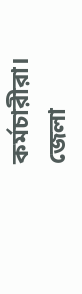কর্মচারীরা। জেলা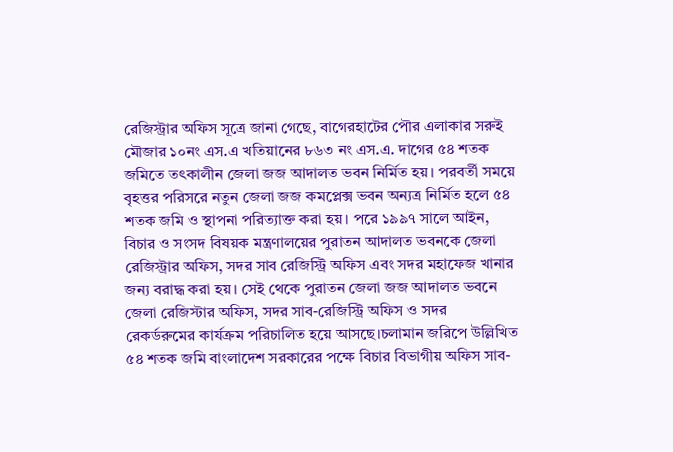রেজিস্ট্রার অফিস সূত্রে জানা গেছে, বাগেরহাটের পৌর এলাকার সরুই মৌজার ১০নং এস.এ খতিয়ানের ৮৬৩ নং এস.এ. দাগের ৫৪ শতক জমিতে তৎকালীন জেলা জজ আদালত ভবন নির্মিত হয়। পরবর্তী সময়ে বৃহত্তর পরিসরে নতুন জেলা জজ কমপ্লেক্স ভবন অন্যত্র নির্মিত হলে ৫৪ শতক জমি ও স্থাপনা পরিত্যাক্ত করা হয়। পরে ১৯৯৭ সালে আইন, বিচার ও সংসদ বিষয়ক মন্ত্রণালয়ের পুরাতন আদালত ভবনকে জেলা রেজিস্ট্রার অফিস, সদর সাব রেজিস্ট্রি অফিস এবং সদর মহাফেজ খানার জন্য বরাদ্ধ করা হয়। সেই থেকে পুরাতন জেলা জজ আদালত ভবনে জেলা রেজিস্টার অফিস, সদর সাব-রেজিস্ট্রি অফিস ও সদর রেকর্ডরুমের কার্যক্রম পরিচালিত হয়ে আসছে।চলামান জরিপে উল্লিখিত ৫৪ শতক জমি বাংলাদেশ সরকারের পক্ষে বিচার বিভাগীয় অফিস সাব-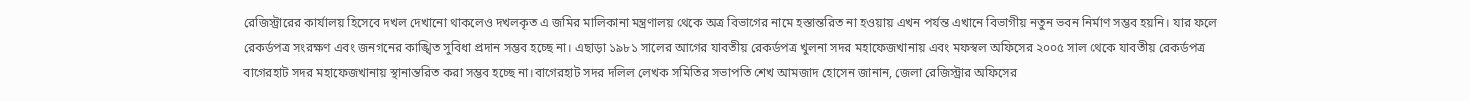রেজিস্ট্রারের কার্যালয় হিসেবে দখল দেখানো থাকলেও দখলকৃত এ জমির মালিকানা মন্ত্রণালয় থেকে অত্র বিভাগের নামে হস্তান্তরিত না হওয়ায় এখন পর্যন্ত এখানে বিভাগীয় নতুন ভবন নির্মাণ সম্ভব হয়নি। যার ফলে রেকর্ডপত্র সংরক্ষণ এবং জনগনের কাঙ্খিত সুবিধা প্রদান সম্ভব হচ্ছে না। এছাড়া ১৯৮১ সালের আগের যাবতীয় রেকর্ডপত্র খুলনা সদর মহাফেজখানায় এবং মফস্বল অফিসের ২০০৫ সাল থেকে যাবতীয় রেকর্ডপত্র বাগেরহাট সদর মহাফেজখানায় স্থানান্তরিত করা সম্ভব হচ্ছে না।বাগেরহাট সদর দলিল লেখক সমিতির সভাপতি শেখ আমজাদ হোসেন জানান, জেলা রেজিস্ট্রার অফিসের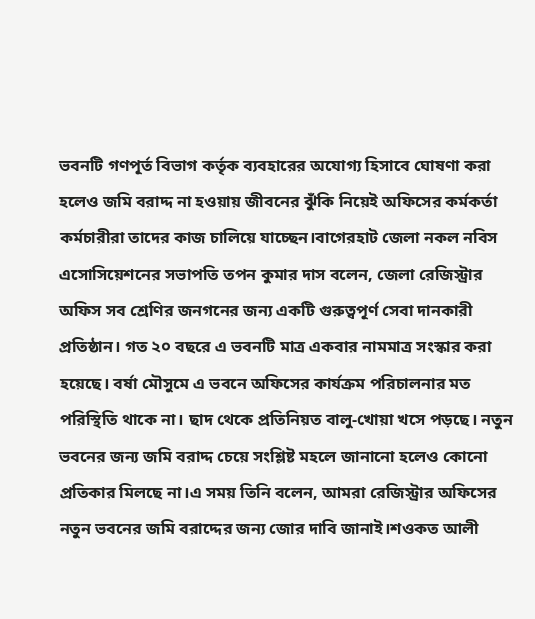ভবনটি গণপূর্ত বিভাগ কর্তৃক ব্যবহারের অযোগ্য হিসাবে ঘোষণা করা হলেও জমি বরাদ্দ না হওয়ায় জীবনের ঝুঁকি নিয়েই অফিসের কর্মকর্তা কর্মচারীরা তাদের কাজ চালিয়ে যাচ্ছেন।বাগেরহাট জেলা নকল নবিস এসোসিয়েশনের সভাপতি তপন কুমার দাস বলেন, জেলা রেজিস্ট্রার অফিস সব শ্রেণির জনগনের জন্য একটি গুরুত্বপূর্ণ সেবা দানকারী প্রতিষ্ঠান। গত ২০ বছরে এ ভবনটি মাত্র একবার নামমাত্র সংস্কার করা হয়েছে। বর্ষা মৌসুমে এ ভবনে অফিসের কার্যক্রম পরিচালনার মত পরিস্থিতি থাকে না। ছাদ থেকে প্রতিনিয়ত বালু-খোয়া খসে পড়ছে। নতুন ভবনের জন্য জমি বরাদ্দ চেয়ে সংশ্লিষ্ট মহলে জানানো হলেও কোনো প্রতিকার মিলছে না।এ সময় তিনি বলেন, আমরা রেজিস্ট্রার অফিসের নতুন ভবনের জমি বরাদ্দের জন্য জোর দাবি জানাই।শওকত আলী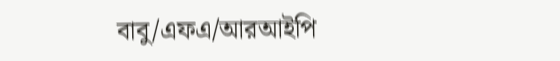বাবু/এফএ/আরআইপি